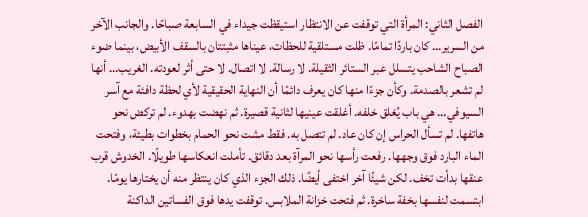الفصل الثاني: المرأة التي توقفت عن الانتظار استيقظت جيداء في السابعة صباحًا. والجانب الآخر من السرير… كان باردًا تمامًا. ظلت مستلقية للحظات، عيناها مثبتتان بالسقف الأبيض، بينما ضوء الصباح الشاحب يتسلل عبر الستائر الثقيلة. لا رسالة. لا اتصال. لا حتى أثر لعودته. الغريب… أنها لم تشعر بالصدمة. وكأن جزءًا منها كان يعرف دائمًا أن النهاية الحقيقية لأي لحظة دافئة مع آسر السيوفي… هي باب يُغلق خلفه. أغلقت عينيها لثانية قصيرة. ثم نهضت بهدوء. لم تركض نحو هاتفها. لم تسأل الحراس إن كان عاد. لم تتصل به. فقط مشت نحو الحمام بخطوات بطيئة، وفتحت الماء البارد فوق وجهها. رفعت رأسها نحو المرآة بعد دقائق. تأملت انعكاسها طويلًا. الخدوش قرب عنقها بدأت تخف. لكن شيئًا آخر اختفى أيضًا. ذلك الجزء الذي كان ينتظر منه أن يختارها يومًا. ابتسمت لنفسها بخفة ساخرة. ثم فتحت خزانة الملابس. توقفت يدها فوق الفساتين الداكنة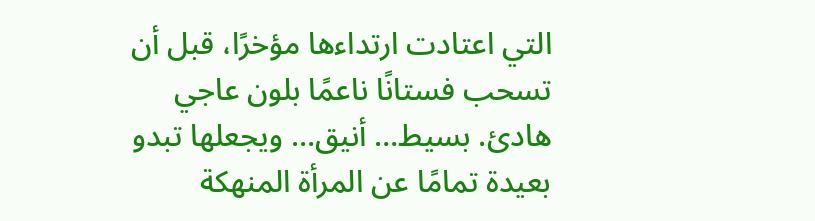التي اعتادت ارتداءها مؤخرًا، قبل أن تسحب فستانًا ناعمًا بلون عاجي هادئ. بسيط… أنيق… ويجعلها تبدو بعيدة تمامًا عن المرأة المنهكة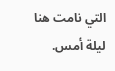التي نامت هنا ليلة أمس.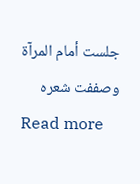جلست أمام المرآة وصففت شعره
Read more